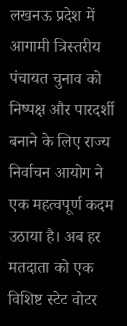लखनऊ प्रदेश में आगामी त्रिस्तरीय पंचायत चुनाव को निष्पक्ष और पारदर्शी बनाने के लिए राज्य निर्वाचन आयोग ने एक महत्वपूर्ण कदम उठाया है। अब हर मतदाता को एक विशिष्ट स्टेट वोटर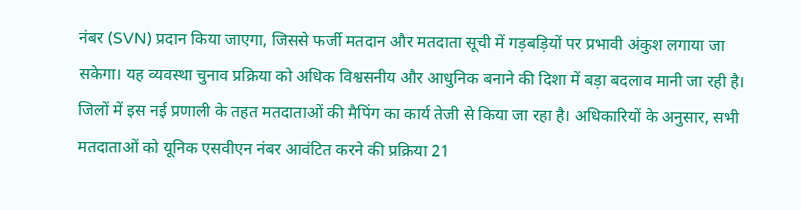नंबर (SVN) प्रदान किया जाएगा, जिससे फर्जी मतदान और मतदाता सूची में गड़बड़ियों पर प्रभावी अंकुश लगाया जा सकेगा। यह व्यवस्था चुनाव प्रक्रिया को अधिक विश्वसनीय और आधुनिक बनाने की दिशा में बड़ा बदलाव मानी जा रही है।
जिलों में इस नई प्रणाली के तहत मतदाताओं की मैपिंग का कार्य तेजी से किया जा रहा है। अधिकारियों के अनुसार, सभी मतदाताओं को यूनिक एसवीएन नंबर आवंटित करने की प्रक्रिया 21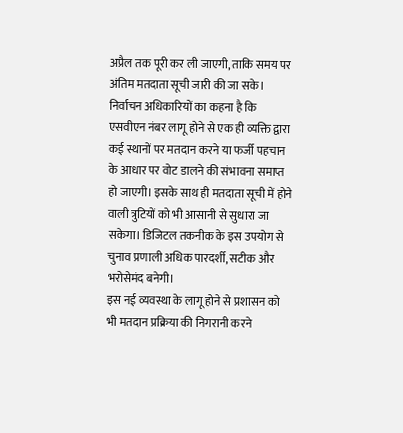अप्रैल तक पूरी कर ली जाएगी, ताकि समय पर अंतिम मतदाता सूची जारी की जा सके।
निर्वाचन अधिकारियों का कहना है कि एसवीएन नंबर लागू होने से एक ही व्यक्ति द्वारा कई स्थानों पर मतदान करने या फर्जी पहचान के आधार पर वोट डालने की संभावना समाप्त हो जाएगी। इसके साथ ही मतदाता सूची में होने वाली त्रुटियों को भी आसानी से सुधारा जा सकेगा। डिजिटल तकनीक के इस उपयोग से चुनाव प्रणाली अधिक पारदर्शी, सटीक और भरोसेमंद बनेगी।
इस नई व्यवस्था के लागू होने से प्रशासन को भी मतदान प्रक्रिया की निगरानी करने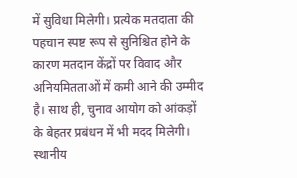में सुविधा मिलेगी। प्रत्येक मतदाता की पहचान स्पष्ट रूप से सुनिश्चित होने के कारण मतदान केंद्रों पर विवाद और अनियमितताओं में कमी आने की उम्मीद है। साथ ही, चुनाव आयोग को आंकड़ों के बेहतर प्रबंधन में भी मदद मिलेगी।
स्थानीय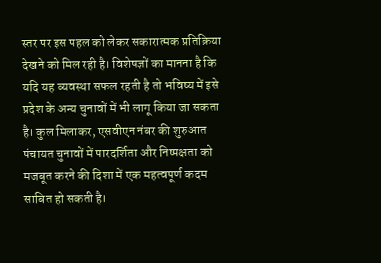स्तर पर इस पहल को लेकर सकारात्मक प्रतिक्रिया देखने को मिल रही है। विशेषज्ञों का मानना है कि यदि यह व्यवस्था सफल रहती है तो भविष्य में इसे प्रदेश के अन्य चुनावों में भी लागू किया जा सकता है। कुल मिलाकर, एसवीएन नंबर की शुरुआत पंचायत चुनावों में पारदर्शिता और निष्पक्षता को मजबूत करने की दिशा में एक महत्वपूर्ण कदम साबित हो सकती है।